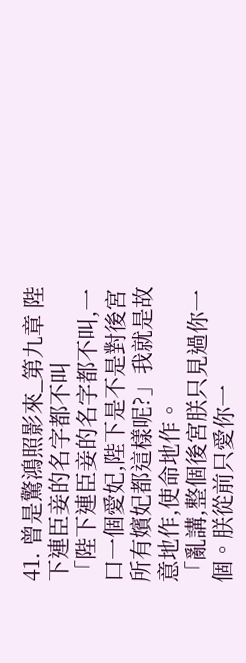41. 曾是驚鴻照影來_第九章 陛下連臣妾的名字都不叫
「陛下連臣妾的名字都不叫,一口一個愛妃,陛下是不是對後宮所有嬪妃都這樣呢?」我就是故意地作,使命地作。
「亂講,整個後宮朕只見過你一個。朕從前只愛你一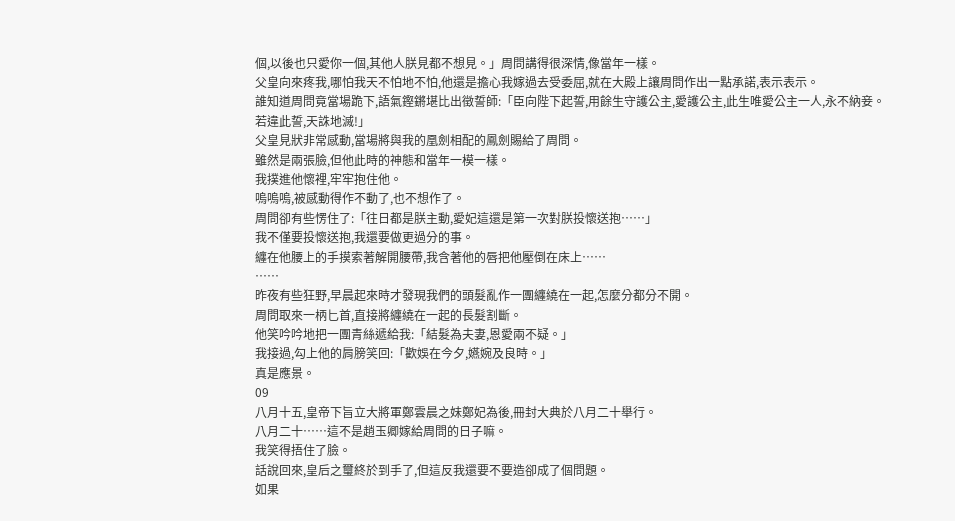個,以後也只愛你一個,其他人朕見都不想見。」周問講得很深情,像當年一樣。
父皇向來疼我,哪怕我天不怕地不怕,他還是擔心我嫁過去受委屈,就在大殿上讓周問作出一點承諾,表示表示。
誰知道周問竟當場跪下,語氣鏗鏘堪比出徵誓師:「臣向陛下起誓,用餘生守護公主,愛護公主,此生唯愛公主一人,永不納妾。若違此誓,天誅地滅!」
父皇見狀非常感動,當場將與我的凰劍相配的鳳劍賜給了周問。
雖然是兩張臉,但他此時的神態和當年一模一樣。
我撲進他懷裡,牢牢抱住他。
嗚嗚嗚,被感動得作不動了,也不想作了。
周問卻有些愣住了:「往日都是朕主動,愛妃這還是第一次對朕投懷送抱……」
我不僅要投懷送抱,我還要做更過分的事。
纏在他腰上的手摸索著解開腰帶,我含著他的唇把他壓倒在床上……
……
昨夜有些狂野,早晨起來時才發現我們的頭髮亂作一團纏繞在一起,怎麼分都分不開。
周問取來一柄匕首,直接將纏繞在一起的長髮割斷。
他笑吟吟地把一團青絲遞給我:「結髮為夫妻,恩愛兩不疑。」
我接過,勾上他的肩膀笑回:「歡娛在今夕,嬿婉及良時。」
真是應景。
09
八月十五,皇帝下旨立大將軍鄭雲晨之妹鄭妃為後,冊封大典於八月二十舉行。
八月二十……這不是趙玉卿嫁給周問的日子嘛。
我笑得捂住了臉。
話說回來,皇后之璽終於到手了,但這反我還要不要造卻成了個問題。
如果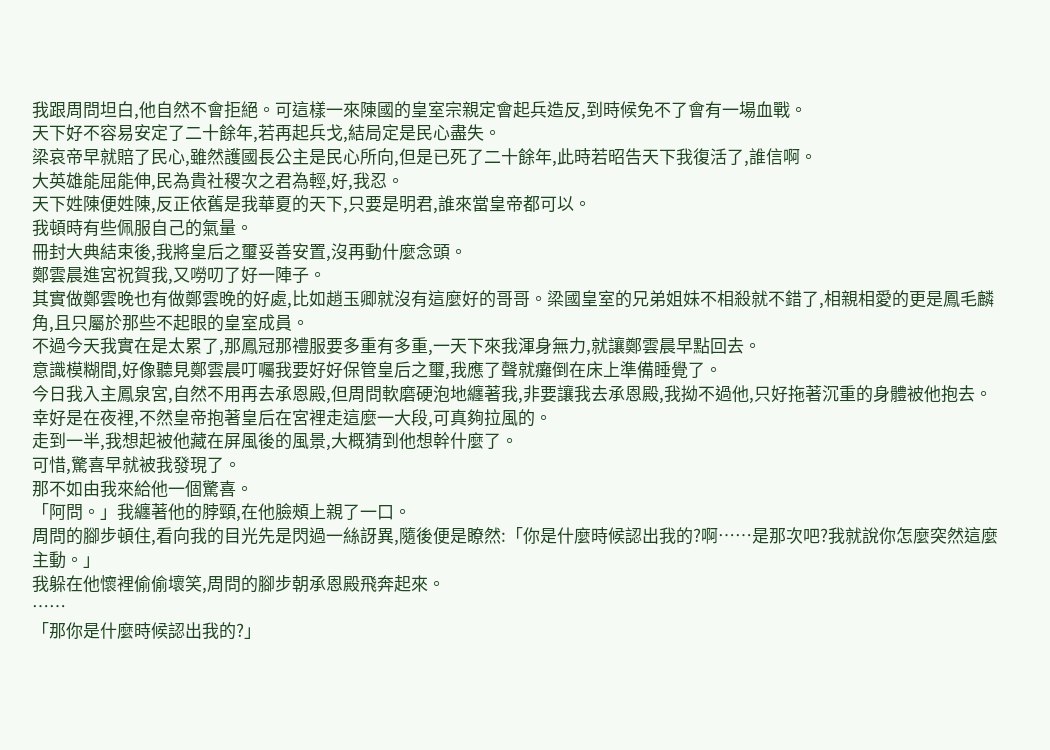我跟周問坦白,他自然不會拒絕。可這樣一來陳國的皇室宗親定會起兵造反,到時候免不了會有一場血戰。
天下好不容易安定了二十餘年,若再起兵戈,結局定是民心盡失。
梁哀帝早就賠了民心,雖然護國長公主是民心所向,但是已死了二十餘年,此時若昭告天下我復活了,誰信啊。
大英雄能屈能伸,民為貴社稷次之君為輕,好,我忍。
天下姓陳便姓陳,反正依舊是我華夏的天下,只要是明君,誰來當皇帝都可以。
我頓時有些佩服自己的氣量。
冊封大典結束後,我將皇后之璽妥善安置,沒再動什麼念頭。
鄭雲晨進宮祝賀我,又嘮叨了好一陣子。
其實做鄭雲晚也有做鄭雲晚的好處,比如趙玉卿就沒有這麼好的哥哥。梁國皇室的兄弟姐妹不相殺就不錯了,相親相愛的更是鳳毛麟角,且只屬於那些不起眼的皇室成員。
不過今天我實在是太累了,那鳳冠那禮服要多重有多重,一天下來我渾身無力,就讓鄭雲晨早點回去。
意識模糊間,好像聽見鄭雲晨叮囑我要好好保管皇后之璽,我應了聲就癱倒在床上準備睡覺了。
今日我入主鳳泉宮,自然不用再去承恩殿,但周問軟磨硬泡地纏著我,非要讓我去承恩殿,我拗不過他,只好拖著沉重的身體被他抱去。
幸好是在夜裡,不然皇帝抱著皇后在宮裡走這麼一大段,可真夠拉風的。
走到一半,我想起被他藏在屏風後的風景,大概猜到他想幹什麼了。
可惜,驚喜早就被我發現了。
那不如由我來給他一個驚喜。
「阿問。」我纏著他的脖頸,在他臉頰上親了一口。
周問的腳步頓住,看向我的目光先是閃過一絲訝異,隨後便是瞭然:「你是什麼時候認出我的?啊……是那次吧?我就說你怎麼突然這麼主動。」
我躲在他懷裡偷偷壞笑,周問的腳步朝承恩殿飛奔起來。
……
「那你是什麼時候認出我的?」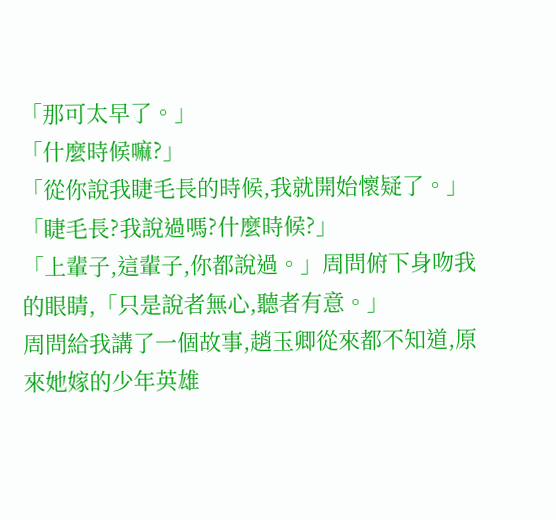「那可太早了。」
「什麼時候嘛?」
「從你說我睫毛長的時候,我就開始懷疑了。」
「睫毛長?我說過嗎?什麼時候?」
「上輩子,這輩子,你都說過。」周問俯下身吻我的眼睛,「只是說者無心,聽者有意。」
周問給我講了一個故事,趙玉卿從來都不知道,原來她嫁的少年英雄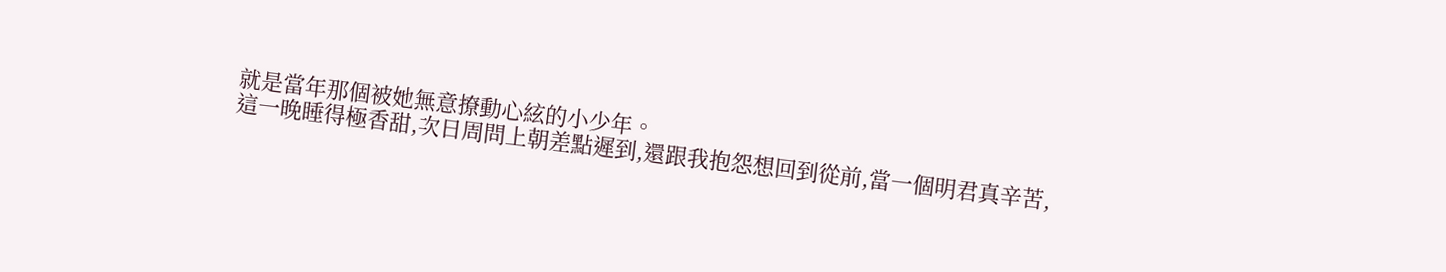就是當年那個被她無意撩動心絃的小少年。
這一晚睡得極香甜,次日周問上朝差點遲到,還跟我抱怨想回到從前,當一個明君真辛苦,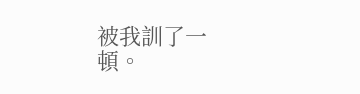被我訓了一頓。